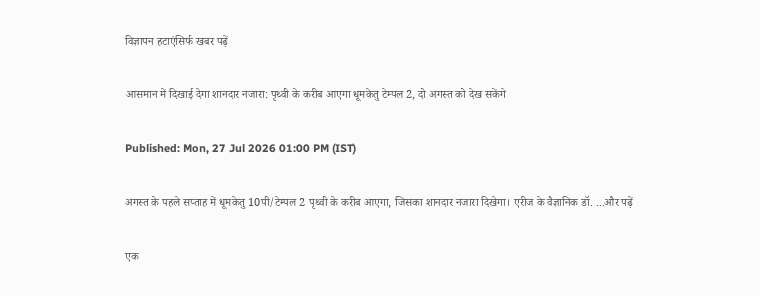विज्ञापन हटाएंसिर्फ खबर पढ़ें

आसमान में दिखाई देगा शानदार नजारा: पृथ्वी के करीब आएगा धूमकेतु टेम्पल 2, दो अगस्त को देख सकेंगे

Published: Mon, 27 Jul 2026 01:00 PM (IST)

अगस्त के पहले सप्ताह में धूमकेतु 10पी/टेम्पल 2 पृथ्वी के करीब आएगा, जिसका शानदार नजारा दिखेगा। एरीज के वैज्ञानिक डॉ. ...और पढ़ें

एक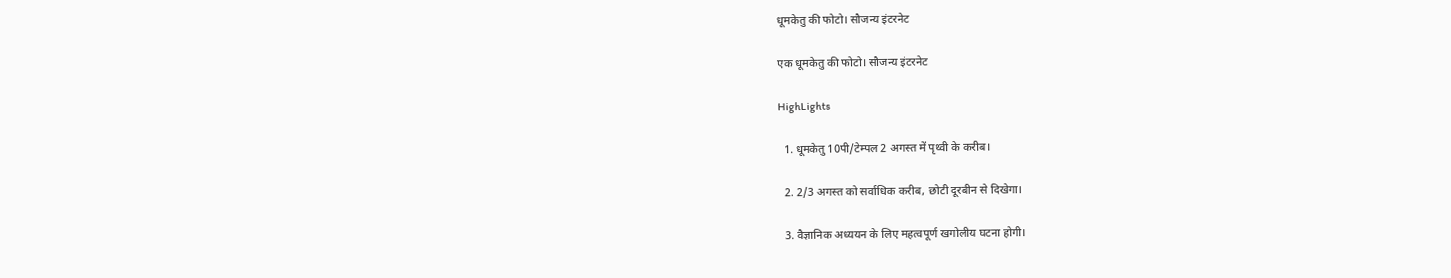धूमकेतु की फोटो। सौजन्य इंटरनेट

एक धूमकेतु की फोटो। सौजन्य इंटरनेट

HighLights

  1. धूमकेतु 10पी/टेम्पल 2 अगस्त में पृथ्वी के करीब।

  2. 2/3 अगस्त को सर्वाधिक करीब, छोटी दूरबीन से दिखेगा।

  3. वैज्ञानिक अध्ययन के लिए महत्वपूर्ण खगोलीय घटना होगी।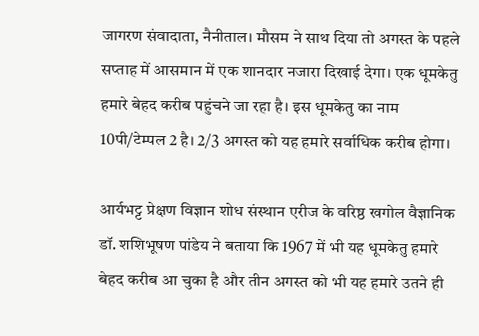जागरण संवादाता, नैनीताल। मौसम ने साथ दिया तो अगस्त के पहले सप्ताह में आसमान में एक शानदार नजारा दिखाई देगा। एक धूमकेतु हमारे बेहद करीब पहुंचने जा रहा है। इस धूमकेतु का नाम 10पी/टेम्पल 2 है। 2/3 अगस्त को यह हमारे सर्वाधिक करीब होगा।

आर्यभट्ट प्रेक्षण विज्ञान शोध संस्थान एरीज के वरिष्ठ खगोल वैज्ञानिक डॉ. शशिभूषण पांडेय ने बताया कि 1967 में भी यह धूमकेतु हमारे बेहद करीब आ चुका है और तीन अगस्त को भी यह हमारे उतने ही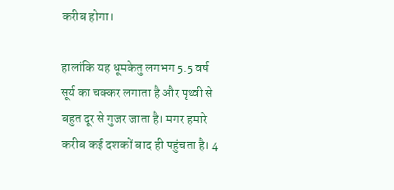करीब होगा।

हालांकि यह धूमकेतु लगभग 5.5 वर्ष सूर्य का चक्कर लगाता है और पृथ्वी से बहुत दूर से गुजर जाता है। मगर हमारे करीब कई दशकों बाद ही पहुंचता है। 4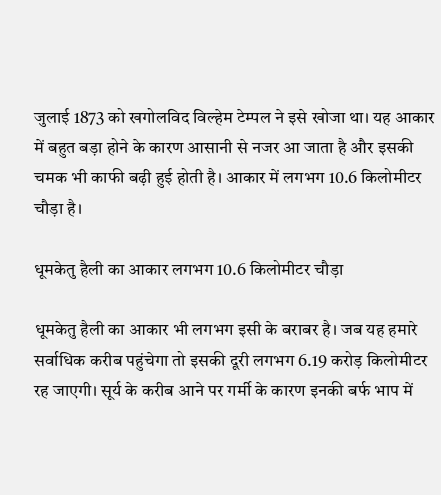जुलाई 1873 को खगोलविद विल्हेम टेम्पल ने इसे खोजा था। यह आकार में बहुत बड़ा होने के कारण आसानी से नजर आ जाता है और इसकी चमक भी काफी बढ़ी हुई होती है। आकार में लगभग 10.6 किलोमीटर चौड़ा है।

धूमकेतु हैली का आकार लगभग 10.6 किलोमीटर चौड़ा

धूमकेतु हैली का आकार भी लगभग इसी के बराबर है। जब यह हमारे सर्वाधिक करीब पहुंचेगा तो इसकी दूरी लगभग 6.19 करोड़ किलोमीटर रह जाएगी। सूर्य के करीब आने पर गर्मी के कारण इनकी बर्फ भाप में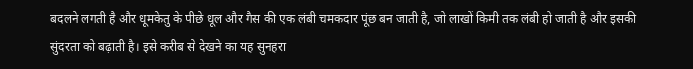बदलने लगती है और धूमकेतु के पीछे धूल और गैस की एक लंबी चमकदार पूंछ बन जाती है, जो लाखों किमी तक लंबी हो जाती है और इसकी सुंदरता को बढ़ाती है। इसे करीब से देखने का यह सुनहरा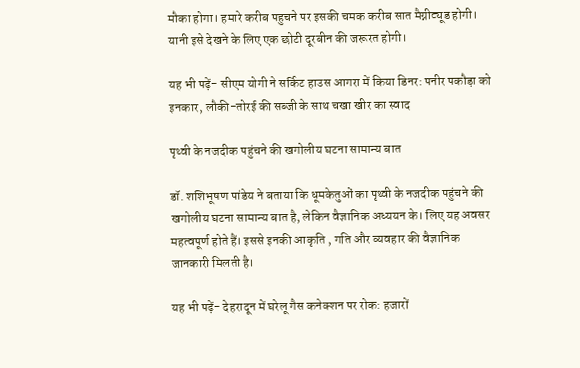मौका होगा। हमारे करीब पहुचने पर इसकी चमक करीब सात मैग्नीट्यूड होगी। यानी इसे देखने के लिए एक छोटी दूरबीन की जरूरत होगी।

यह भी पढ़ें- सीएम योगी ने सर्किट हाउस आगरा में किया डिनर: पनीर पकौड़ा को इनकार, लौकी-तोरई की सब्जी के साथ चखा खीर का स्वाद

पृथ्वी के नजदीक पहुंचने की खगोलीय घटना सामान्य बात

डॉ. शशिभूषण पांडेय ने बताया कि धूमकेतुओं का पृथ्वी के नजदीक पहुंचने की खगोलीय घटना सामान्य बात है, लेकिन वैज्ञानिक अध्ययन के। लिए यह अवसर महत्वपूर्ण होते हैं। इससे इनकी आकृति , गति और व्यवहार की वैज्ञानिक जानकारी मिलती है।

यह भी पढ़ें- देहरादून में घरेलू गैस कनेक्शन पर रोक: हजारों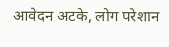आवेदन अटके, लोग परेशान